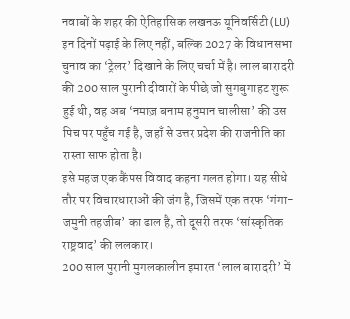नवाबों के शहर की ऐतिहासिक लखनऊ यूनिवर्सिटी (LU) इन दिनों पढ़ाई के लिए नहीं, बल्कि 2027 के विधानसभा चुनाव का ‘ट्रेलर’ दिखाने के लिए चर्चा में है। लाल बारादरी की 200 साल पुरानी दीवारों के पीछे जो सुगबुगाहट शुरू हुई थी, वह अब ‘नमाज़ बनाम हनुमान चालीसा’ की उस पिच पर पहुँच गई है, जहाँ से उत्तर प्रदेश की राजनीति का रास्ता साफ होता है।
इसे महज एक कैंपस विवाद कहना गलत होगा। यह सीधे तौर पर विचारधाराओं की जंग है, जिसमें एक तरफ ‘गंगा-जमुनी तहजीब’ का ढाल है, तो दूसरी तरफ ‘सांस्कृतिक राष्ट्रवाद’ की ललकार।
200 साल पुरानी मुगलकालीन इमारत ‘लाल बारादरी’ में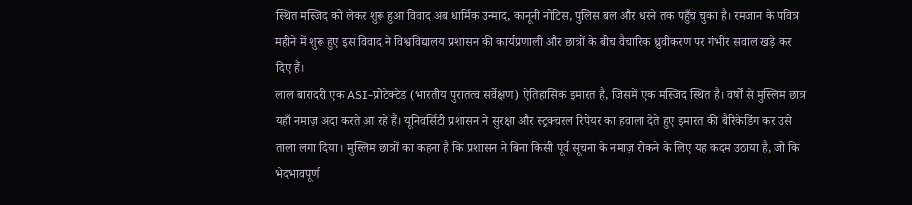स्थित मस्जिद को लेकर शुरू हुआ विवाद अब धार्मिक उन्माद, कानूनी नोटिस, पुलिस बल और धरने तक पहुँच चुका है। रमजान के पवित्र महीने में शुरू हुए इस विवाद ने विश्वविद्यालय प्रशासन की कार्यप्रणाली और छात्रों के बीच वैचारिक ध्रुवीकरण पर गंभीर सवाल खड़े कर दिए हैं।
लाल बारादरी एक ASI-प्रोटेक्टेड (भारतीय पुरातत्व सर्वेक्षण) ऐतिहासिक इमारत है, जिसमें एक मस्जिद स्थित है। वर्षों से मुस्लिम छात्र यहाँ नमाज़ अदा करते आ रहे हैं। यूनिवर्सिटी प्रशासन ने सुरक्षा और स्ट्रक्चरल रिपेयर का हवाला देते हुए इमारत की बैरिकेडिंग कर उसे ताला लगा दिया। मुस्लिम छात्रों का कहना है कि प्रशासन ने बिना किसी पूर्व सूचना के नमाज़ रोकने के लिए यह कदम उठाया है, जो कि भेदभावपूर्ण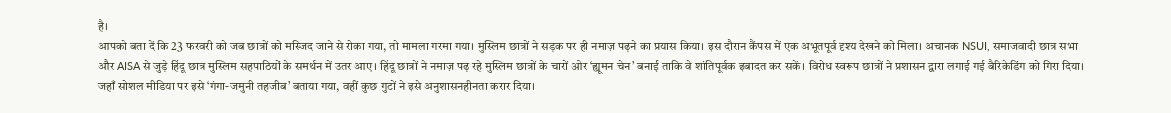है।
आपको बता दें कि 23 फरवरी को जब छात्रों को मस्जिद जाने से रोका गया, तो मामला गरमा गया। मुस्लिम छात्रों ने सड़क पर ही नमाज़ पढ़ने का प्रयास किया। इस दौरान कैंपस में एक अभूतपूर्व दृश्य देखने को मिला। अचानक NSUI, समाजवादी छात्र सभा और AISA से जुड़े हिंदू छात्र मुस्लिम सहपाठियों के समर्थन में उतर आए। हिंदू छात्रों ने नमाज़ पढ़ रहे मुस्लिम छात्रों के चारों ओर ‘ह्यूमन चेन’ बनाई ताकि वे शांतिपूर्वक इबादत कर सकें। विरोध स्वरूप छात्रों ने प्रशासन द्वारा लगाई गई बैरिकेडिंग को गिरा दिया। जहाँ सोशल मीडिया पर इसे ‘गंगा-जमुनी तहजीब’ बताया गया, वहीं कुछ गुटों ने इसे अनुशासनहीनता करार दिया।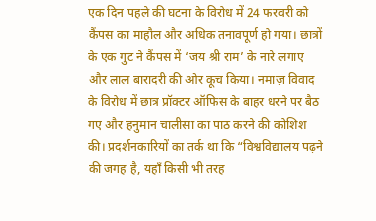एक दिन पहले की घटना के विरोध में 24 फरवरी को कैंपस का माहौल और अधिक तनावपूर्ण हो गया। छात्रों के एक गुट ने कैंपस में ‘जय श्री राम’ के नारे लगाए और लाल बारादरी की ओर कूच किया। नमाज़ विवाद के विरोध में छात्र प्रॉक्टर ऑफिस के बाहर धरने पर बैठ गए और हनुमान चालीसा का पाठ करने की कोशिश की। प्रदर्शनकारियों का तर्क था कि “विश्वविद्यालय पढ़ने की जगह है, यहाँ किसी भी तरह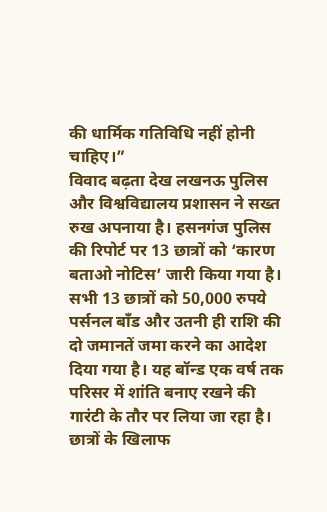की धार्मिक गतिविधि नहीं होनी चाहिए।”
विवाद बढ़ता देख लखनऊ पुलिस और विश्वविद्यालय प्रशासन ने सख्त रुख अपनाया है। हसनगंज पुलिस की रिपोर्ट पर 13 छात्रों को ‘कारण बताओ नोटिस’ जारी किया गया है। सभी 13 छात्रों को 50,000 रुपये पर्सनल बॉंड और उतनी ही राशि की दो जमानतें जमा करने का आदेश दिया गया है। यह बॉन्ड एक वर्ष तक परिसर में शांति बनाए रखने की गारंटी के तौर पर लिया जा रहा है।
छात्रों के खिलाफ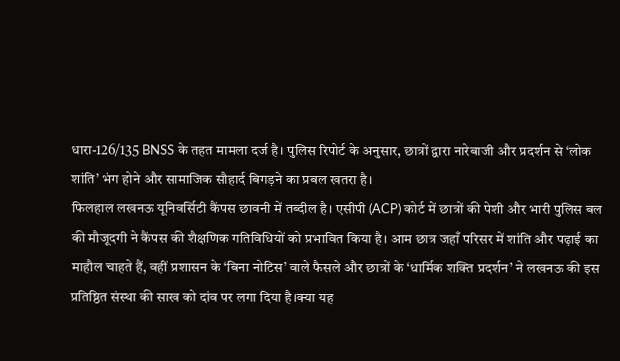धारा-126/135 BNSS के तहत मामला दर्ज है। पुलिस रिपोर्ट के अनुसार, छात्रों द्वारा नारेबाजी और प्रदर्शन से ‘लोक शांति’ भंग होने और सामाजिक सौहार्द बिगड़ने का प्रबल खतरा है।
फिलहाल लखनऊ यूनिवर्सिटी कैंपस छावनी में तब्दील है। एसीपी (ACP) कोर्ट में छात्रों की पेशी और भारी पुलिस बल की मौजूदगी ने कैंपस की शैक्षणिक गतिविधियों को प्रभावित किया है। आम छात्र जहाँ परिसर में शांति और पढ़ाई का माहौल चाहते हैं, वहीं प्रशासन के ‘बिना नोटिस’ वाले फैसले और छात्रों के ‘धार्मिक शक्ति प्रदर्शन’ ने लखनऊ की इस प्रतिष्ठित संस्था की साख को दांव पर लगा दिया है।क्या यह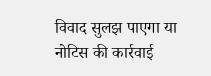विवाद सुलझ पाएगा या नोटिस की कार्रवाई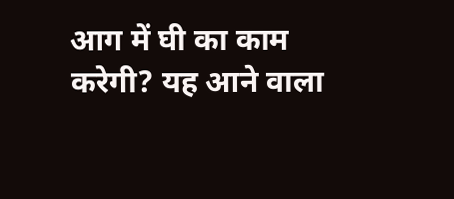आग में घी का काम करेगी? यह आने वाला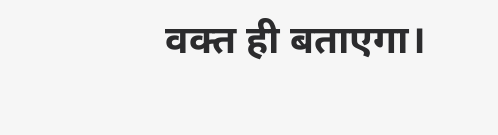वक्त ही बताएगा।